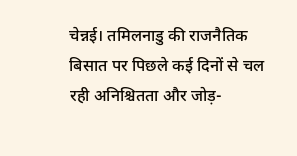चेन्नई। तमिलनाडु की राजनैतिक बिसात पर पिछले कई दिनों से चल रही अनिश्चितता और जोड़-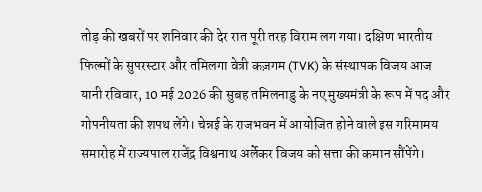तोड़ की खबरों पर शनिवार की देर रात पूरी तरह विराम लग गया। दक्षिण भारतीय फिल्मों के सुपरस्टार और तमिलगा वेत्री कज़गम (TVK) के संस्थापक विजय आज यानी रविवार, 10 मई 2026 की सुबह तमिलनाडु के नए मुख्यमंत्री के रूप में पद और गोपनीयता की शपथ लेंगे। चेन्नई के राजभवन में आयोजित होने वाले इस गरिमामय समारोह में राज्यपाल राजेंद्र विश्वनाथ अर्लेकर विजय को सत्ता की कमान सौंपेंगे।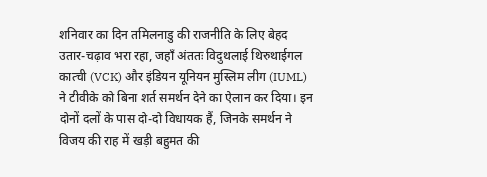शनिवार का दिन तमिलनाडु की राजनीति के लिए बेहद उतार-चढ़ाव भरा रहा, जहाँ अंततः विदुथलाई थिरुथाईगल कात्ची (VCK) और इंडियन यूनियन मुस्लिम लीग (IUML) ने टीवीके को बिना शर्त समर्थन देने का ऐलान कर दिया। इन दोनों दलों के पास दो-दो विधायक हैं, जिनके समर्थन ने विजय की राह में खड़ी बहुमत की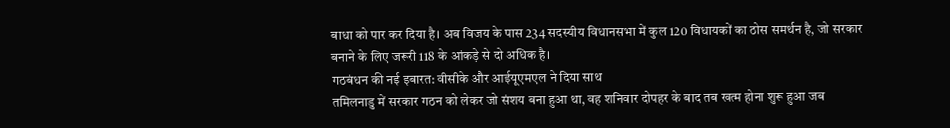बाधा को पार कर दिया है। अब विजय के पास 234 सदस्यीय विधानसभा में कुल 120 विधायकों का ठोस समर्थन है, जो सरकार बनाने के लिए जरूरी 118 के आंकड़े से दो अधिक है।
गठबंधन की नई इबारत: वीसीके और आईयूएमएल ने दिया साथ
तमिलनाडु में सरकार गठन को लेकर जो संशय बना हुआ था, वह शनिवार दोपहर के बाद तब खत्म होना शुरू हुआ जब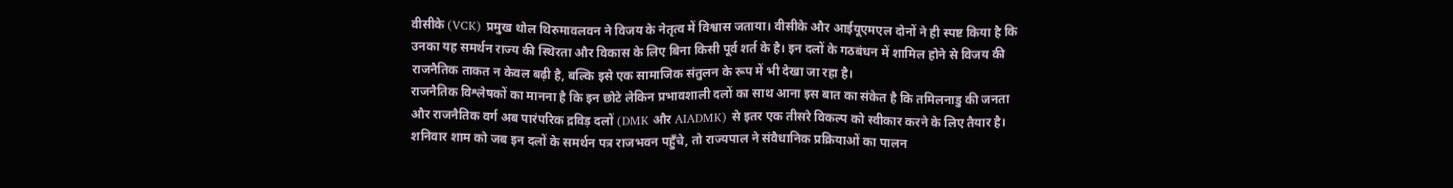वीसीके (VCK) प्रमुख थोल थिरुमावलवन ने विजय के नेतृत्व में विश्वास जताया। वीसीके और आईयूएमएल दोनों ने ही स्पष्ट किया है कि उनका यह समर्थन राज्य की स्थिरता और विकास के लिए बिना किसी पूर्व शर्त के है। इन दलों के गठबंधन में शामिल होने से विजय की राजनैतिक ताकत न केवल बढ़ी है, बल्कि इसे एक सामाजिक संतुलन के रूप में भी देखा जा रहा है।
राजनैतिक विश्लेषकों का मानना है कि इन छोटे लेकिन प्रभावशाली दलों का साथ आना इस बात का संकेत है कि तमिलनाडु की जनता और राजनैतिक वर्ग अब पारंपरिक द्रविड़ दलों (DMK और AIADMK) से इतर एक तीसरे विकल्प को स्वीकार करने के लिए तैयार है। शनिवार शाम को जब इन दलों के समर्थन पत्र राजभवन पहुँचे, तो राज्यपाल ने संवैधानिक प्रक्रियाओं का पालन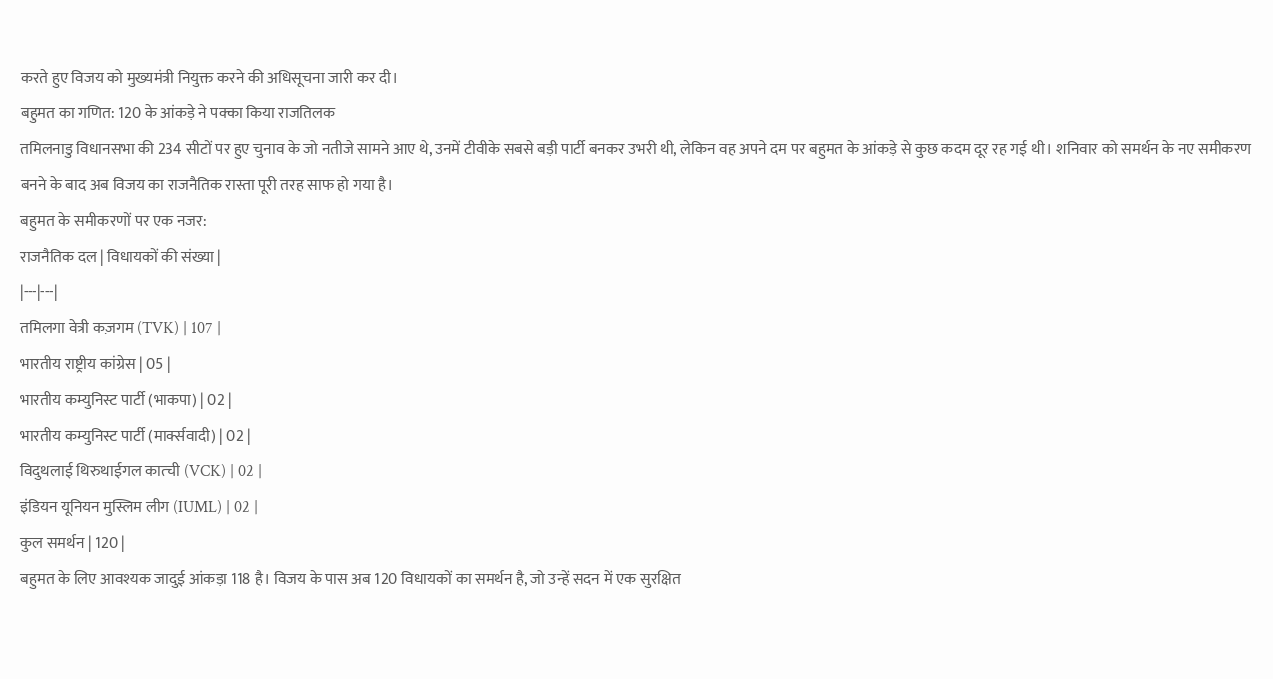करते हुए विजय को मुख्यमंत्री नियुक्त करने की अधिसूचना जारी कर दी।
बहुमत का गणित: 120 के आंकड़े ने पक्का किया राजतिलक
तमिलनाडु विधानसभा की 234 सीटों पर हुए चुनाव के जो नतीजे सामने आए थे, उनमें टीवीके सबसे बड़ी पार्टी बनकर उभरी थी, लेकिन वह अपने दम पर बहुमत के आंकड़े से कुछ कदम दूर रह गई थी। शनिवार को समर्थन के नए समीकरण बनने के बाद अब विजय का राजनैतिक रास्ता पूरी तरह साफ हो गया है।
बहुमत के समीकरणों पर एक नजर:
राजनैतिक दल | विधायकों की संख्या |
|---|---|
तमिलगा वेत्री कज़गम (TVK) | 107 |
भारतीय राष्ट्रीय कांग्रेस | 05 |
भारतीय कम्युनिस्ट पार्टी (भाकपा) | 02 |
भारतीय कम्युनिस्ट पार्टी (मार्क्सवादी) | 02 |
विदुथलाई थिरुथाईगल कात्ची (VCK) | 02 |
इंडियन यूनियन मुस्लिम लीग (IUML) | 02 |
कुल समर्थन | 120 |
बहुमत के लिए आवश्यक जादुई आंकड़ा 118 है। विजय के पास अब 120 विधायकों का समर्थन है, जो उन्हें सदन में एक सुरक्षित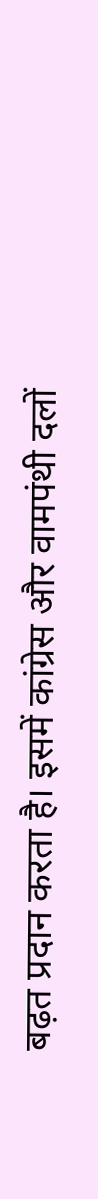बढ़त प्रदान करता है। इसमें कांग्रेस और वामपंथी दलों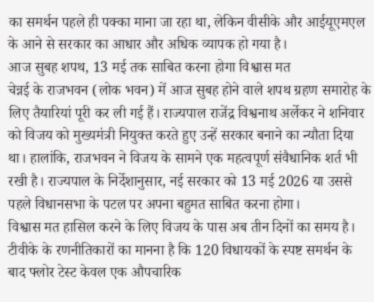का समर्थन पहले ही पक्का माना जा रहा था, लेकिन वीसीके और आईयूएमएल के आने से सरकार का आधार और अधिक व्यापक हो गया है।
आज सुबह शपथ, 13 मई तक साबित करना होगा विश्वास मत
चेन्नई के राजभवन (लोक भवन) में आज सुबह होने वाले शपथ ग्रहण समारोह के लिए तैयारियां पूरी कर ली गई हैं। राज्यपाल राजेंद्र विश्वनाथ अर्लेकर ने शनिवार को विजय को मुख्यमंत्री नियुक्त करते हुए उन्हें सरकार बनाने का न्यौता दिया था। हालांकि, राजभवन ने विजय के सामने एक महत्वपूर्ण संवैधानिक शर्त भी रखी है। राज्यपाल के निर्देशानुसार, नई सरकार को 13 मई 2026 या उससे पहले विधानसभा के पटल पर अपना बहुमत साबित करना होगा।
विश्वास मत हासिल करने के लिए विजय के पास अब तीन दिनों का समय है। टीवीके के रणनीतिकारों का मानना है कि 120 विधायकों के स्पष्ट समर्थन के बाद फ्लोर टेस्ट केवल एक औपचारिक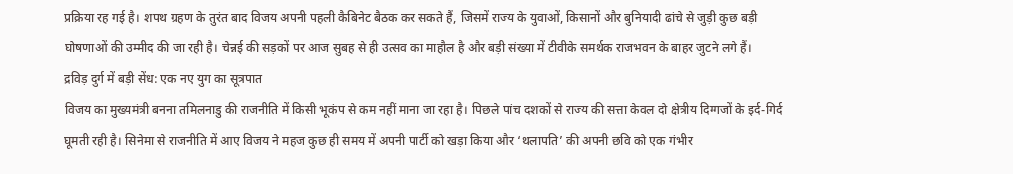प्रक्रिया रह गई है। शपथ ग्रहण के तुरंत बाद विजय अपनी पहली कैबिनेट बैठक कर सकते हैं, जिसमें राज्य के युवाओं, किसानों और बुनियादी ढांचे से जुड़ी कुछ बड़ी घोषणाओं की उम्मीद की जा रही है। चेन्नई की सड़कों पर आज सुबह से ही उत्सव का माहौल है और बड़ी संख्या में टीवीके समर्थक राजभवन के बाहर जुटने लगे हैं।
द्रविड़ दुर्ग में बड़ी सेंध: एक नए युग का सूत्रपात
विजय का मुख्यमंत्री बनना तमिलनाडु की राजनीति में किसी भूकंप से कम नहीं माना जा रहा है। पिछले पांच दशकों से राज्य की सत्ता केवल दो क्षेत्रीय दिग्गजों के इर्द-गिर्द घूमती रही है। सिनेमा से राजनीति में आए विजय ने महज कुछ ही समय में अपनी पार्टी को खड़ा किया और ‘थलापति’ की अपनी छवि को एक गंभीर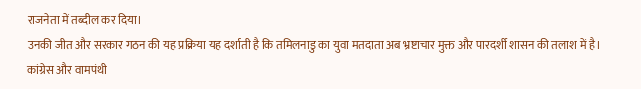राजनेता में तब्दील कर दिया।
उनकी जीत और सरकार गठन की यह प्रक्रिया यह दर्शाती है कि तमिलनाडु का युवा मतदाता अब भ्रष्टाचार मुक्त और पारदर्शी शासन की तलाश में है। कांग्रेस और वामपंथी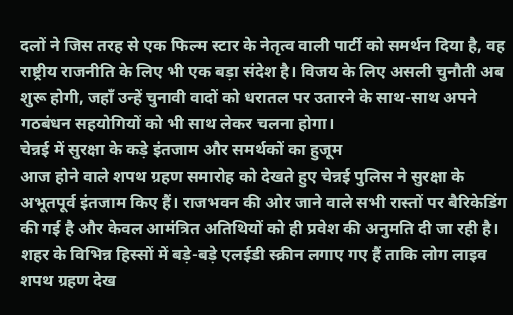दलों ने जिस तरह से एक फिल्म स्टार के नेतृत्व वाली पार्टी को समर्थन दिया है, वह राष्ट्रीय राजनीति के लिए भी एक बड़ा संदेश है। विजय के लिए असली चुनौती अब शुरू होगी, जहाँ उन्हें चुनावी वादों को धरातल पर उतारने के साथ-साथ अपने गठबंधन सहयोगियों को भी साथ लेकर चलना होगा।
चेन्नई में सुरक्षा के कड़े इंतजाम और समर्थकों का हुजूम
आज होने वाले शपथ ग्रहण समारोह को देखते हुए चेन्नई पुलिस ने सुरक्षा के अभूतपूर्व इंतजाम किए हैं। राजभवन की ओर जाने वाले सभी रास्तों पर बैरिकेडिंग की गई है और केवल आमंत्रित अतिथियों को ही प्रवेश की अनुमति दी जा रही है। शहर के विभिन्न हिस्सों में बड़े-बड़े एलईडी स्क्रीन लगाए गए हैं ताकि लोग लाइव शपथ ग्रहण देख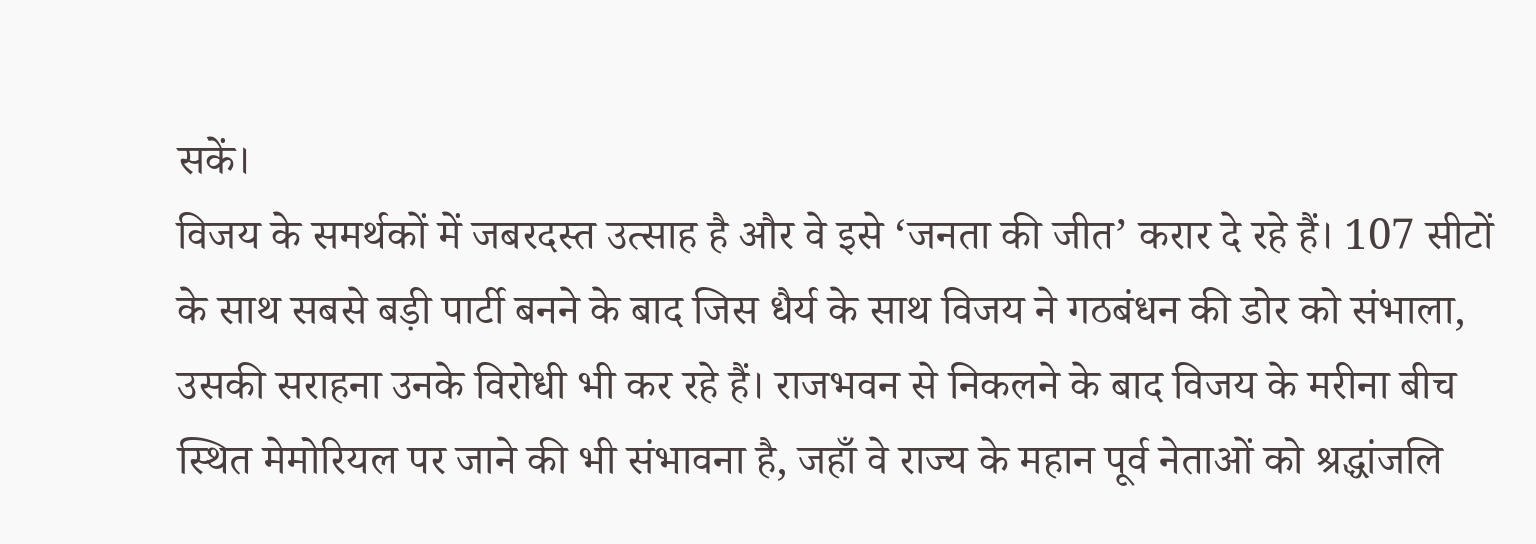सकें।
विजय के समर्थकों में जबरदस्त उत्साह है और वे इसे ‘जनता की जीत’ करार दे रहे हैं। 107 सीटों के साथ सबसे बड़ी पार्टी बनने के बाद जिस धैर्य के साथ विजय ने गठबंधन की डोर को संभाला, उसकी सराहना उनके विरोधी भी कर रहे हैं। राजभवन से निकलने के बाद विजय के मरीना बीच स्थित मेमोरियल पर जाने की भी संभावना है, जहाँ वे राज्य के महान पूर्व नेताओं को श्रद्धांजलि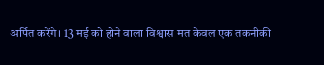अर्पित करेंगे। 13 मई को होने वाला विश्वास मत केवल एक तकनीकी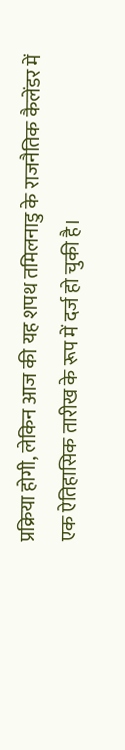प्रक्रिया होगी, लेकिन आज की यह शपथ तमिलनाडु के राजनैतिक कैलेंडर में एक ऐतिहासिक तारीख के रूप में दर्ज हो चुकी है।